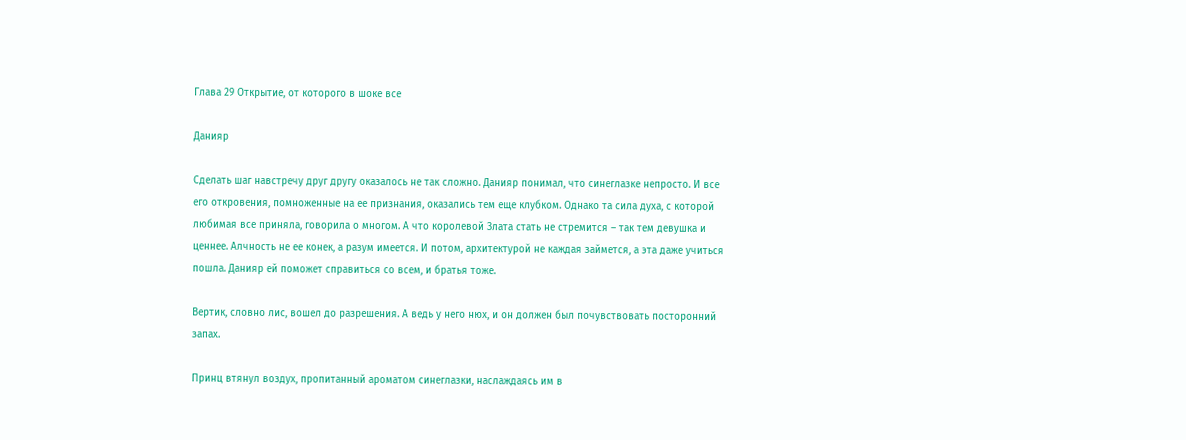Глава 29 Открытие, от которого в шоке все

Данияр

Сделать шаг навстречу друг другу оказалось не так сложно. Данияр понимал, что синеглазке непросто. И все его откровения, помноженные на ее признания, оказались тем еще клубком. Однако та сила духа, с которой любимая все приняла, говорила о многом. А что королевой Злата стать не стремится – так тем девушка и ценнее. Алчность не ее конек, а разум имеется. И потом, архитектурой не каждая займется, а эта даже учиться пошла. Данияр ей поможет справиться со всем, и братья тоже.

Вертик, словно лис, вошел до разрешения. А ведь у него нюх, и он должен был почувствовать посторонний запах.

Принц втянул воздух, пропитанный ароматом синеглазки, наслаждаясь им в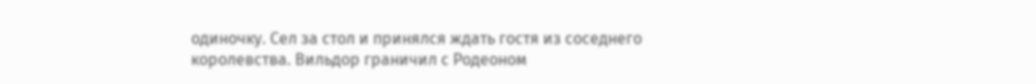одиночку. Сел за стол и принялся ждать гостя из соседнего королевства. Вильдор граничил с Родеоном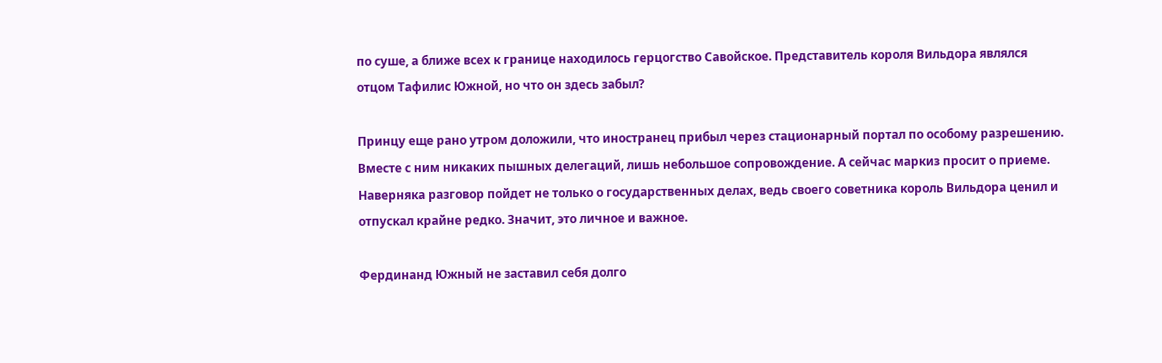по суше, а ближе всех к границе находилось герцогство Савойское. Представитель короля Вильдора являлся отцом Тафилис Южной, но что он здесь забыл?

Принцу еще рано утром доложили, что иностранец прибыл через стационарный портал по особому разрешению. Вместе с ним никаких пышных делегаций, лишь небольшое сопровождение. А сейчас маркиз просит о приеме. Наверняка разговор пойдет не только о государственных делах, ведь своего советника король Вильдора ценил и отпускал крайне редко. Значит, это личное и важное.

Фердинанд Южный не заставил себя долго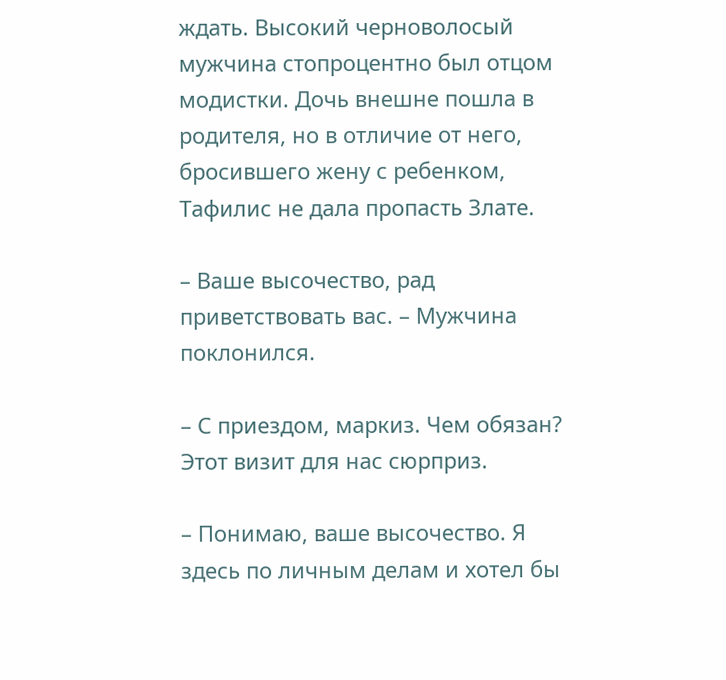ждать. Высокий черноволосый мужчина стопроцентно был отцом модистки. Дочь внешне пошла в родителя, но в отличие от него, бросившего жену с ребенком, Тафилис не дала пропасть Злате.

– Ваше высочество, рад приветствовать вас. – Мужчина поклонился.

– С приездом, маркиз. Чем обязан? Этот визит для нас сюрприз.

– Понимаю, ваше высочество. Я здесь по личным делам и хотел бы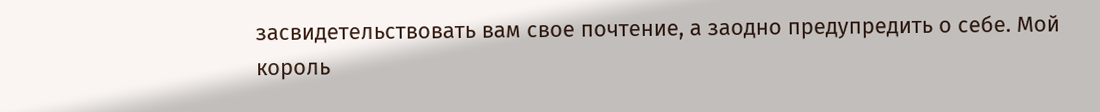засвидетельствовать вам свое почтение, а заодно предупредить о себе. Мой король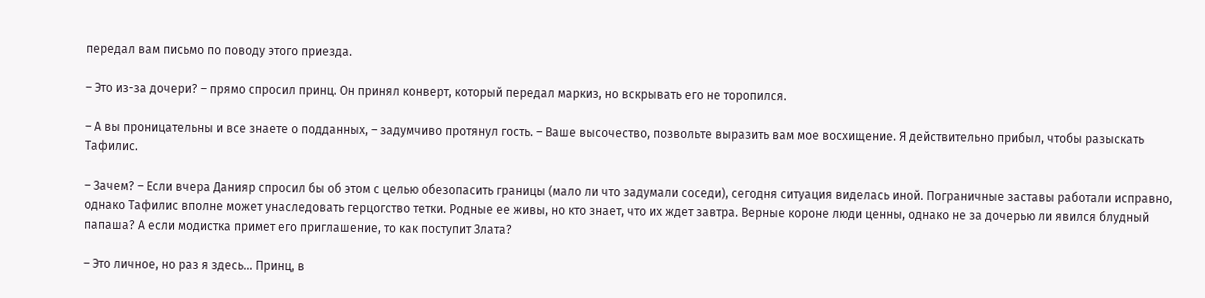передал вам письмо по поводу этого приезда.

– Это из-за дочери? – прямо спросил принц. Он принял конверт, который передал маркиз, но вскрывать его не торопился.

– А вы проницательны и все знаете о подданных, – задумчиво протянул гость. – Ваше высочество, позвольте выразить вам мое восхищение. Я действительно прибыл, чтобы разыскать Тафилис.

– Зачем? – Если вчера Данияр спросил бы об этом с целью обезопасить границы (мало ли что задумали соседи), сегодня ситуация виделась иной. Пограничные заставы работали исправно, однако Тафилис вполне может унаследовать герцогство тетки. Родные ее живы, но кто знает, что их ждет завтра. Верные короне люди ценны, однако не за дочерью ли явился блудный папаша? А если модистка примет его приглашение, то как поступит Злата?

– Это личное, но раз я здесь… Принц, в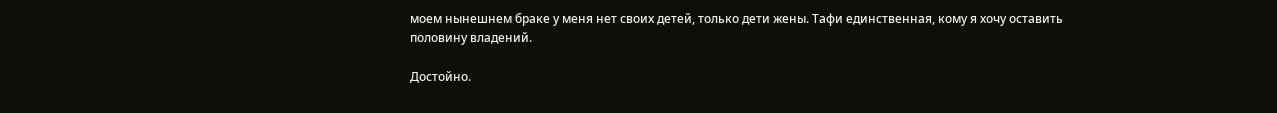моем нынешнем браке у меня нет своих детей, только дети жены. Тафи единственная, кому я хочу оставить половину владений.

Достойно.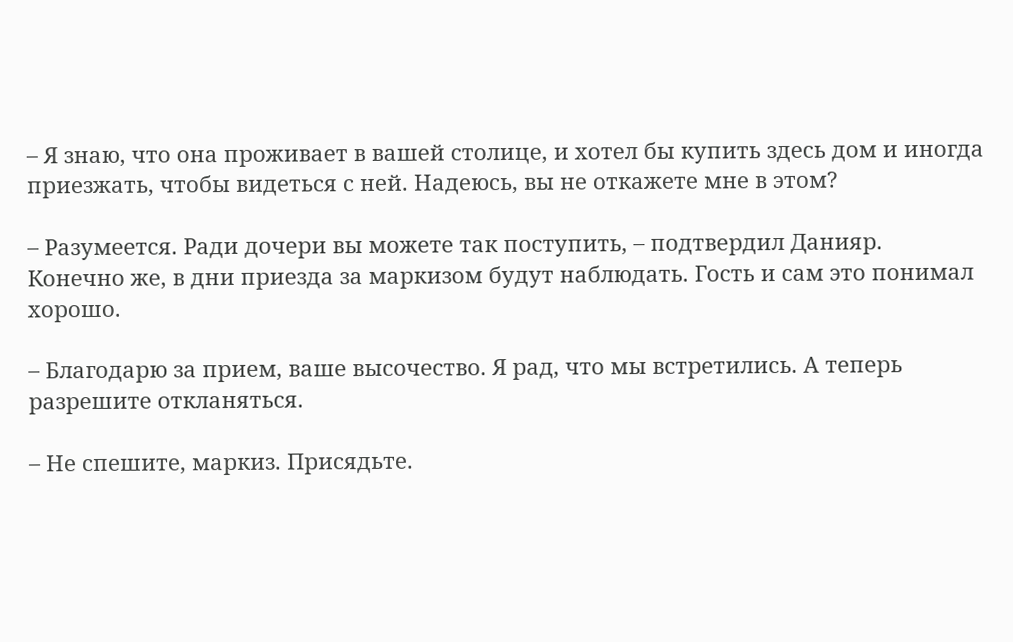– Я знаю, что она проживает в вашей столице, и хотел бы купить здесь дом и иногда приезжать, чтобы видеться с ней. Надеюсь, вы не откажете мне в этом?

– Разумеется. Ради дочери вы можете так поступить, – подтвердил Данияр. Конечно же, в дни приезда за маркизом будут наблюдать. Гость и сам это понимал хорошо.

– Благодарю за прием, ваше высочество. Я рад, что мы встретились. А теперь разрешите откланяться.

– Не спешите, маркиз. Присядьте.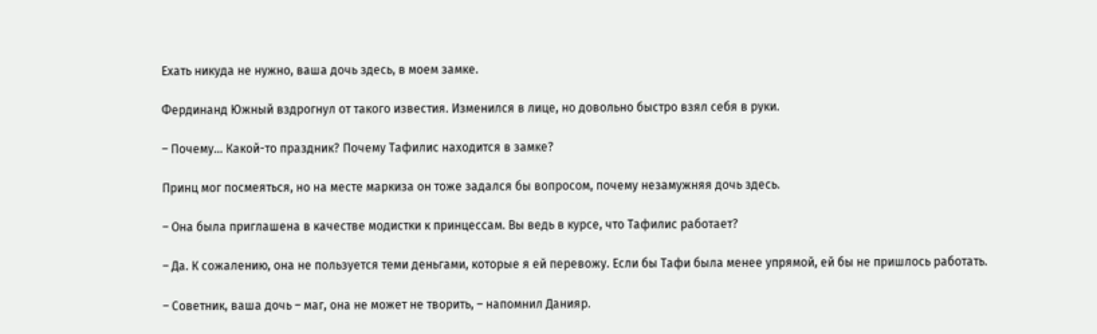Ехать никуда не нужно, ваша дочь здесь, в моем замке.

Фердинанд Южный вздрогнул от такого известия. Изменился в лице, но довольно быстро взял себя в руки.

– Почему… Какой-то праздник? Почему Тафилис находится в замке?

Принц мог посмеяться, но на месте маркиза он тоже задался бы вопросом, почему незамужняя дочь здесь.

– Она была приглашена в качестве модистки к принцессам. Вы ведь в курсе, что Тафилис работает?

– Да. К сожалению, она не пользуется теми деньгами, которые я ей перевожу. Если бы Тафи была менее упрямой, ей бы не пришлось работать.

– Советник, ваша дочь – маг, она не может не творить, – напомнил Данияр.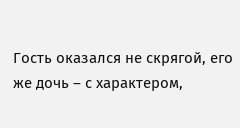Гость оказался не скрягой, его же дочь – с характером,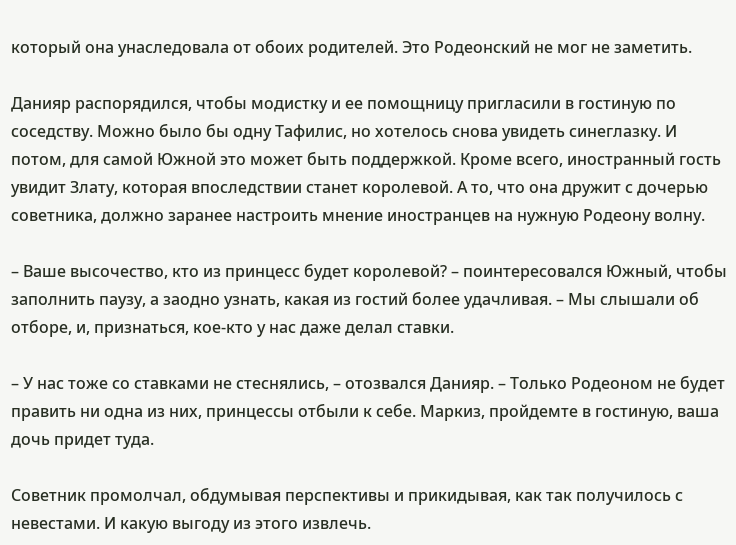который она унаследовала от обоих родителей. Это Родеонский не мог не заметить.

Данияр распорядился, чтобы модистку и ее помощницу пригласили в гостиную по соседству. Можно было бы одну Тафилис, но хотелось снова увидеть синеглазку. И потом, для самой Южной это может быть поддержкой. Кроме всего, иностранный гость увидит Злату, которая впоследствии станет королевой. А то, что она дружит с дочерью советника, должно заранее настроить мнение иностранцев на нужную Родеону волну.

– Ваше высочество, кто из принцесс будет королевой? – поинтересовался Южный, чтобы заполнить паузу, а заодно узнать, какая из гостий более удачливая. – Мы слышали об отборе, и, признаться, кое-кто у нас даже делал ставки.

– У нас тоже со ставками не стеснялись, – отозвался Данияр. – Только Родеоном не будет править ни одна из них, принцессы отбыли к себе. Маркиз, пройдемте в гостиную, ваша дочь придет туда.

Советник промолчал, обдумывая перспективы и прикидывая, как так получилось с невестами. И какую выгоду из этого извлечь.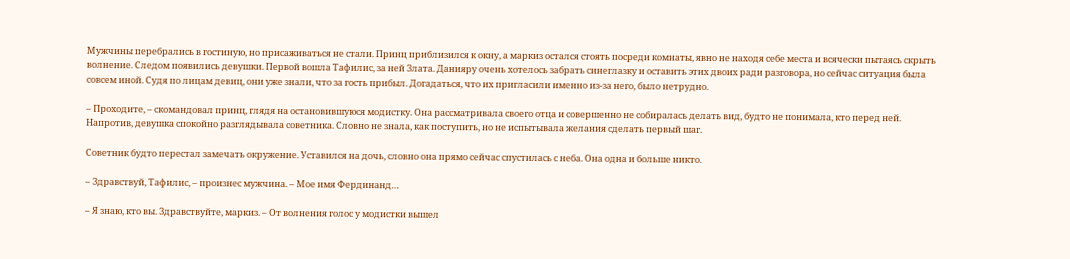Мужчины перебрались в гостиную, но присаживаться не стали. Принц приблизился к окну, а маркиз остался стоять посреди комнаты, явно не находя себе места и всячески пытаясь скрыть волнение. Следом появились девушки. Первой вошла Тафилис, за ней Злата. Данияру очень хотелось забрать синеглазку и оставить этих двоих ради разговора, но сейчас ситуация была совсем иной. Судя по лицам девиц, они уже знали, что за гость прибыл. Догадаться, что их пригласили именно из-за него, было нетрудно.

– Проходите, – скомандовал принц, глядя на остановившуюся модистку. Она рассматривала своего отца и совершенно не собиралась делать вид, будто не понимала, кто перед ней. Напротив, девушка спокойно разглядывала советника. Словно не знала, как поступить, но не испытывала желания сделать первый шаг.

Советник будто перестал замечать окружение. Уставился на дочь, словно она прямо сейчас спустилась с неба. Она одна и больше никто.

– Здравствуй, Тафилис, – произнес мужчина. – Мое имя Фердинанд…

– Я знаю, кто вы. Здравствуйте, маркиз. – От волнения голос у модистки вышел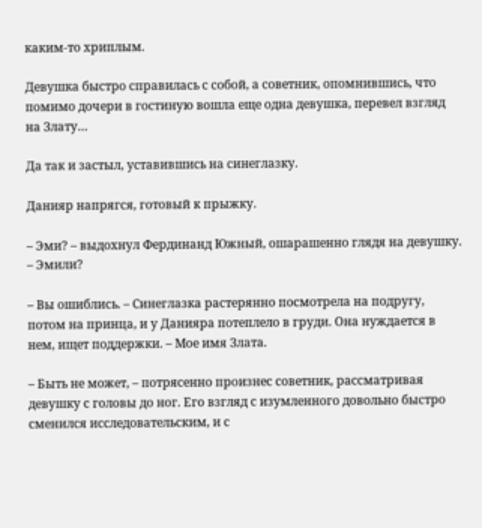каким-то хриплым.

Девушка быстро справилась с собой, а советник, опомнившись, что помимо дочери в гостиную вошла еще одна девушка, перевел взгляд на Злату…

Да так и застыл, уставившись на синеглазку.

Данияр напрягся, готовый к прыжку.

– Эми? – выдохнул Фердинанд Южный, ошарашенно глядя на девушку. – Эмили?

– Вы ошиблись. – Синеглазка растерянно посмотрела на подругу, потом на принца, и у Данияра потеплело в груди. Она нуждается в нем, ищет поддержки. – Мое имя Злата.

– Быть не может, – потрясенно произнес советник, рассматривая девушку с головы до ног. Его взгляд с изумленного довольно быстро сменился исследовательским, и с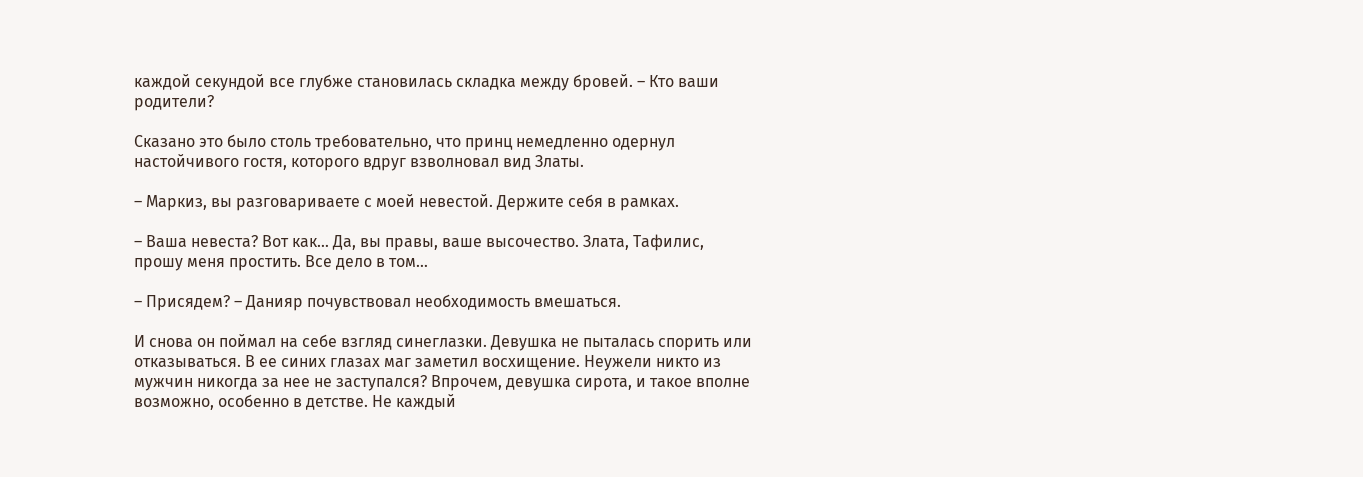каждой секундой все глубже становилась складка между бровей. – Кто ваши родители?

Сказано это было столь требовательно, что принц немедленно одернул настойчивого гостя, которого вдруг взволновал вид Златы.

– Маркиз, вы разговариваете с моей невестой. Держите себя в рамках.

– Ваша невеста? Вот как… Да, вы правы, ваше высочество. Злата, Тафилис, прошу меня простить. Все дело в том…

– Присядем? – Данияр почувствовал необходимость вмешаться.

И снова он поймал на себе взгляд синеглазки. Девушка не пыталась спорить или отказываться. В ее синих глазах маг заметил восхищение. Неужели никто из мужчин никогда за нее не заступался? Впрочем, девушка сирота, и такое вполне возможно, особенно в детстве. Не каждый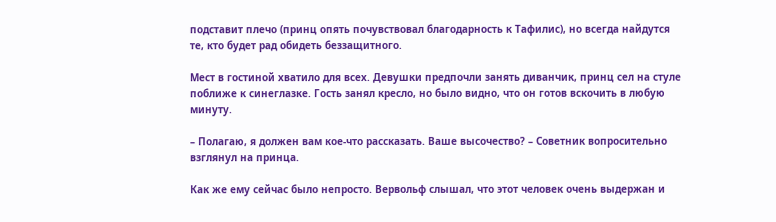подставит плечо (принц опять почувствовал благодарность к Тафилис), но всегда найдутся те, кто будет рад обидеть беззащитного.

Мест в гостиной хватило для всех. Девушки предпочли занять диванчик, принц сел на стуле поближе к синеглазке. Гость занял кресло, но было видно, что он готов вскочить в любую минуту.

– Полагаю, я должен вам кое-что рассказать. Ваше высочество? – Советник вопросительно взглянул на принца.

Как же ему сейчас было непросто. Вервольф слышал, что этот человек очень выдержан и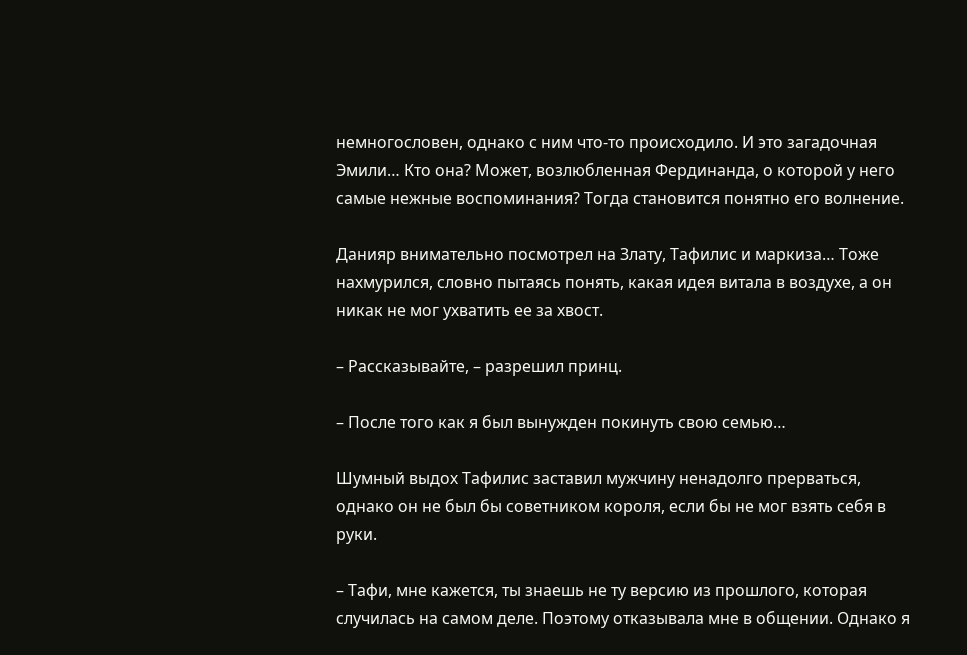немногословен, однако с ним что-то происходило. И это загадочная Эмили… Кто она? Может, возлюбленная Фердинанда, о которой у него самые нежные воспоминания? Тогда становится понятно его волнение.

Данияр внимательно посмотрел на Злату, Тафилис и маркиза… Тоже нахмурился, словно пытаясь понять, какая идея витала в воздухе, а он никак не мог ухватить ее за хвост.

– Рассказывайте, – разрешил принц.

– После того как я был вынужден покинуть свою семью…

Шумный выдох Тафилис заставил мужчину ненадолго прерваться, однако он не был бы советником короля, если бы не мог взять себя в руки.

– Тафи, мне кажется, ты знаешь не ту версию из прошлого, которая случилась на самом деле. Поэтому отказывала мне в общении. Однако я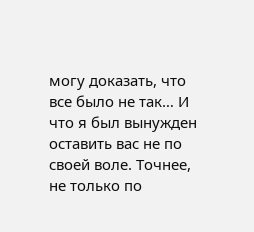могу доказать, что все было не так… И что я был вынужден оставить вас не по своей воле. Точнее, не только по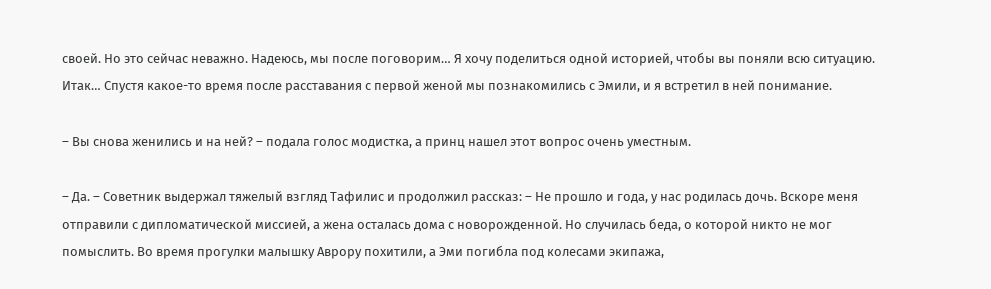своей. Но это сейчас неважно. Надеюсь, мы после поговорим… Я хочу поделиться одной историей, чтобы вы поняли всю ситуацию. Итак… Спустя какое-то время после расставания с первой женой мы познакомились с Эмили, и я встретил в ней понимание.

– Вы снова женились и на ней? – подала голос модистка, а принц нашел этот вопрос очень уместным.

– Да. – Советник выдержал тяжелый взгляд Тафилис и продолжил рассказ: – Не прошло и года, у нас родилась дочь. Вскоре меня отправили с дипломатической миссией, а жена осталась дома с новорожденной. Но случилась беда, о которой никто не мог помыслить. Во время прогулки малышку Аврору похитили, а Эми погибла под колесами экипажа,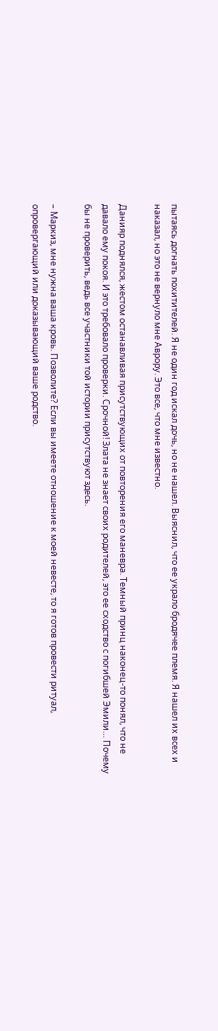пытаясь догнать похитителей. Я не один год искал дочь, но не нашел. Выяснил, что ее украло бродячее племя. Я нашел их всех и наказал, но это не вернуло мне Аврору. Это все, что мне известно.

Данияр поднялся, жестом останавливая присутствующих от повторения его маневра. Темный принц наконец-то понял, что не давало ему покоя. И это требовало проверки. Срочной! Злата не знает своих родителей, это ее сходство с погибшей Эмили… Почему бы не проверить, ведь все участники той истории присутствуют здесь.

– Маркиз, мне нужна ваша кровь. Позволите? Если вы имеете отношение к моей невесте, то я готов провести ритуал, опровергающий или доказывающий ваше родство.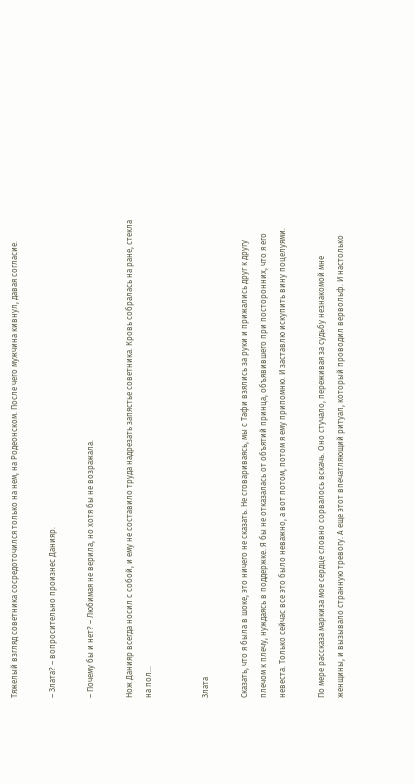Тяжелый взгляд советника сосредоточился только на нем, на Родеонском. После чего мужчина кивнул, давая согласие.

– Злата? – вопросительно произнес Данияр.

– Почему бы и нет? – Любимая не верила, но хотя бы не возражала.

Нож Данияр всегда носил с собой, и ему не составило труда надрезать запястье советника. Кровь собралась на ране, стекла на пол…


Злата

Сказать, что я была в шоке, это ничего не сказать. Не сговариваясь, мы с Тафи взялись за руки и прижались друг к другу плечом к плечу, нуждаясь в поддержке. Я бы не отказалась от объятий принца, объявившего при посторонних, что я его невеста. Только сейчас все это было неважно, а вот потом, потом я ему припомню. И заставлю искупить вину поцелуями.

По мере рассказа маркиза мое сердце словно сорвалось вскачь. Оно стучало, переживая за судьбу незнакомой мне женщины, и вызывало странную тревогу. А еще этот впечатляющий ритуал, который проводил вервольф. И настолько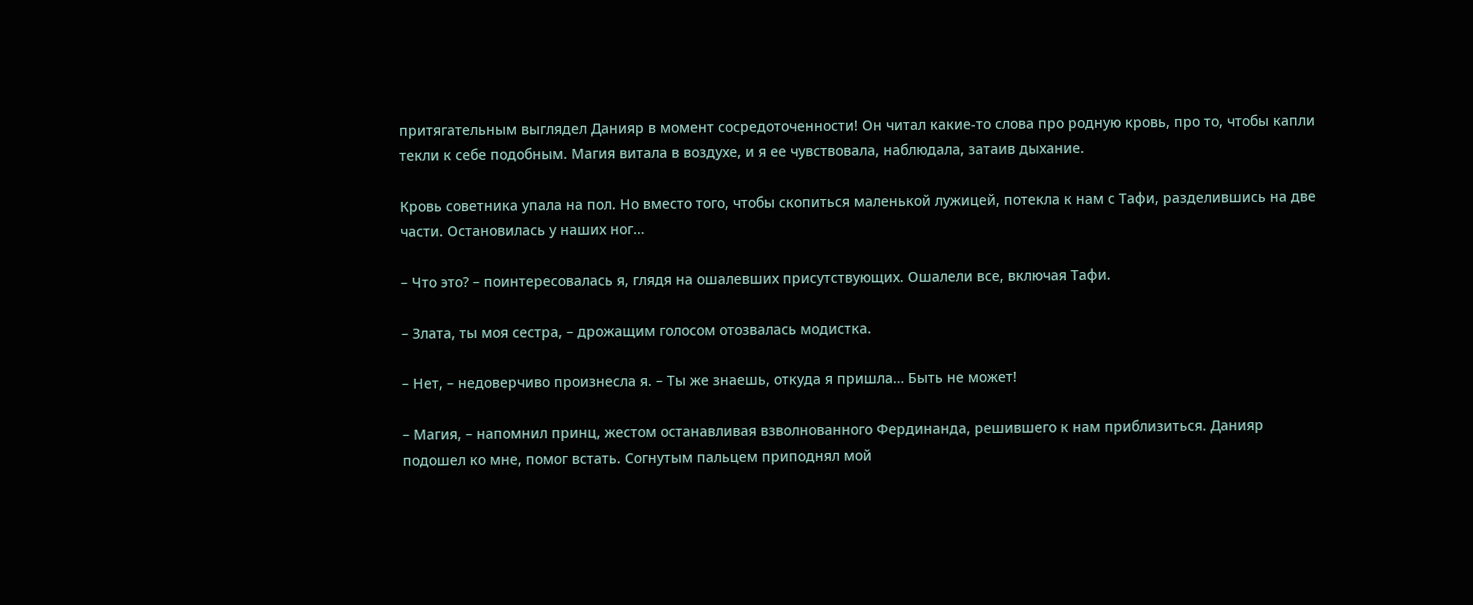притягательным выглядел Данияр в момент сосредоточенности! Он читал какие-то слова про родную кровь, про то, чтобы капли текли к себе подобным. Магия витала в воздухе, и я ее чувствовала, наблюдала, затаив дыхание.

Кровь советника упала на пол. Но вместо того, чтобы скопиться маленькой лужицей, потекла к нам с Тафи, разделившись на две части. Остановилась у наших ног…

– Что это? – поинтересовалась я, глядя на ошалевших присутствующих. Ошалели все, включая Тафи.

– Злата, ты моя сестра, – дрожащим голосом отозвалась модистка.

– Нет, – недоверчиво произнесла я. – Ты же знаешь, откуда я пришла… Быть не может!

– Магия, – напомнил принц, жестом останавливая взволнованного Фердинанда, решившего к нам приблизиться. Данияр подошел ко мне, помог встать. Согнутым пальцем приподнял мой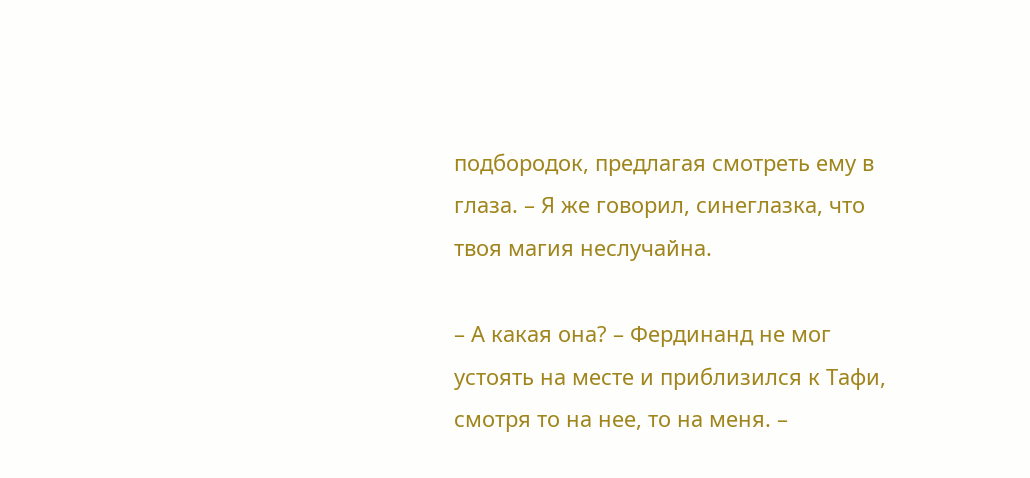подбородок, предлагая смотреть ему в глаза. – Я же говорил, синеглазка, что твоя магия неслучайна.

– А какая она? – Фердинанд не мог устоять на месте и приблизился к Тафи, смотря то на нее, то на меня. –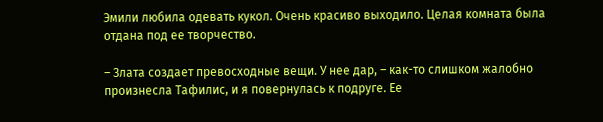Эмили любила одевать кукол. Очень красиво выходило. Целая комната была отдана под ее творчество.

– Злата создает превосходные вещи. У нее дар, – как-то слишком жалобно произнесла Тафилис, и я повернулась к подруге. Ее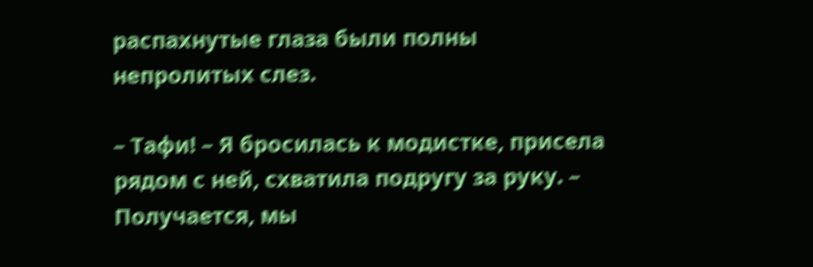распахнутые глаза были полны непролитых слез.

– Тафи! – Я бросилась к модистке, присела рядом с ней, схватила подругу за руку. – Получается, мы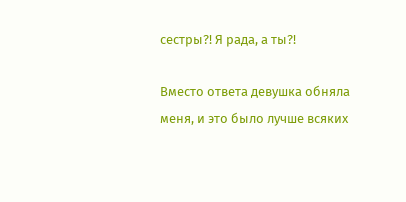сестры?! Я рада, а ты?!

Вместо ответа девушка обняла меня, и это было лучше всяких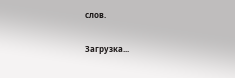слов.

Загрузка...